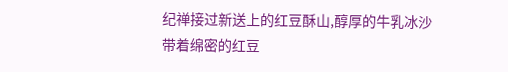纪禅接过新送上的红豆酥山,醇厚的牛乳冰沙带着绵密的红豆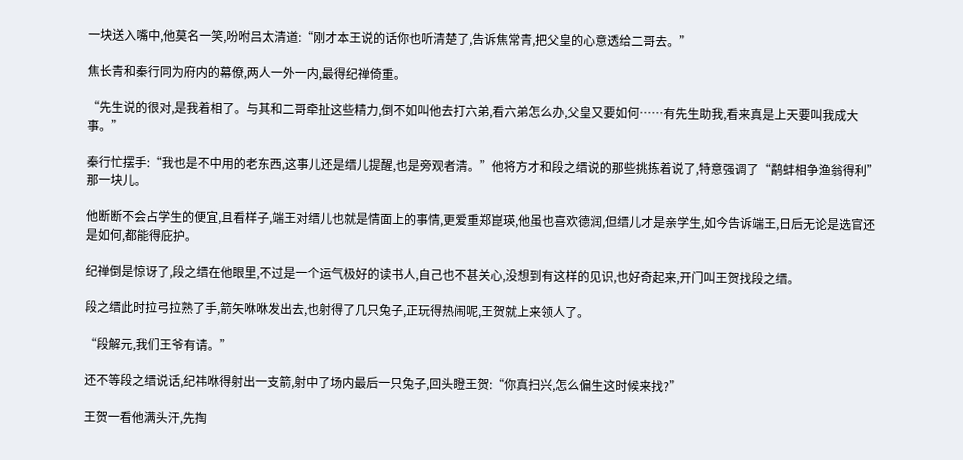一块送入嘴中,他莫名一笑,吩咐吕太清道:“刚才本王说的话你也听清楚了,告诉焦常青,把父皇的心意透给二哥去。”

焦长青和秦行同为府内的幕僚,两人一外一内,最得纪禅倚重。

“先生说的很对,是我着相了。与其和二哥牵扯这些精力,倒不如叫他去打六弟,看六弟怎么办,父皇又要如何……有先生助我,看来真是上天要叫我成大事。”

秦行忙摆手:“我也是不中用的老东西,这事儿还是缙儿提醒,也是旁观者清。”他将方才和段之缙说的那些挑拣着说了,特意强调了“鹬蚌相争渔翁得利”那一块儿。

他断断不会占学生的便宜,且看样子,端王对缙儿也就是情面上的事情,更爱重郑崑瑛,他虽也喜欢德润,但缙儿才是亲学生,如今告诉端王,日后无论是选官还是如何,都能得庇护。

纪禅倒是惊讶了,段之缙在他眼里,不过是一个运气极好的读书人,自己也不甚关心,没想到有这样的见识,也好奇起来,开门叫王贺找段之缙。

段之缙此时拉弓拉熟了手,箭矢咻咻发出去,也射得了几只兔子,正玩得热闹呢,王贺就上来领人了。

“段解元,我们王爷有请。”

还不等段之缙说话,纪祎咻得射出一支箭,射中了场内最后一只兔子,回头瞪王贺:“你真扫兴,怎么偏生这时候来找?”

王贺一看他满头汗,先掏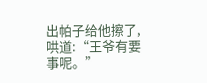出帕子给他擦了,哄道:“王爷有要事呢。”